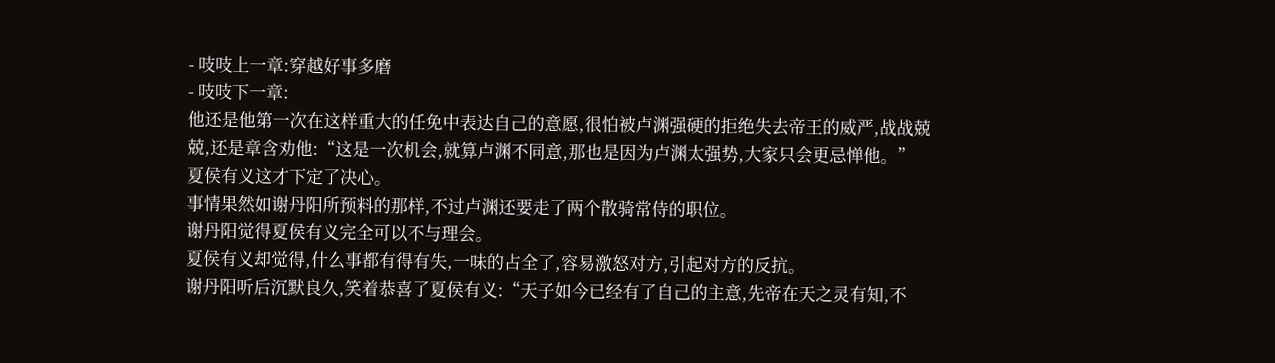- 吱吱上一章:穿越好事多磨
- 吱吱下一章:
他还是他第一次在这样重大的任免中表达自己的意愿,很怕被卢渊强硬的拒绝失去帝王的威严,战战兢兢,还是章含劝他:“这是一次机会,就算卢渊不同意,那也是因为卢渊太强势,大家只会更忌惮他。”
夏侯有义这才下定了决心。
事情果然如谢丹阳所预料的那样,不过卢渊还要走了两个散骑常侍的职位。
谢丹阳觉得夏侯有义完全可以不与理会。
夏侯有义却觉得,什么事都有得有失,一味的占全了,容易激怒对方,引起对方的反抗。
谢丹阳听后沉默良久,笑着恭喜了夏侯有义:“天子如今已经有了自己的主意,先帝在天之灵有知,不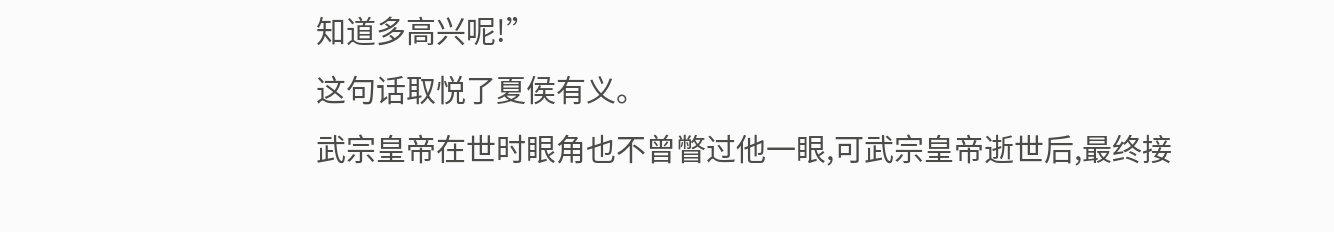知道多高兴呢!”
这句话取悦了夏侯有义。
武宗皇帝在世时眼角也不曾瞥过他一眼,可武宗皇帝逝世后,最终接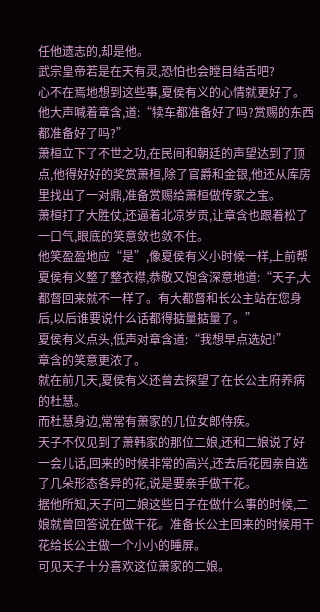任他遗志的,却是他。
武宗皇帝若是在天有灵,恐怕也会瞠目结舌吧?
心不在焉地想到这些事,夏侯有义的心情就更好了。
他大声喊着章含,道:“犊车都准备好了吗?赏赐的东西都准备好了吗?”
萧桓立下了不世之功,在民间和朝廷的声望达到了顶点,他得好好的奖赏萧桓,除了官爵和金银,他还从库房里找出了一对鼎,准备赏赐给萧桓做传家之宝。
萧桓打了大胜仗,还逼着北凉岁贡,让章含也跟着松了一口气,眼底的笑意敛也敛不住。
他笑盈盈地应“是”,像夏侯有义小时候一样,上前帮夏侯有义整了整衣襟,恭敬又饱含深意地道:“天子,大都督回来就不一样了。有大都督和长公主站在您身后,以后谁要说什么话都得掂量掂量了。”
夏侯有义点头,低声对章含道:“我想早点选妃!”
章含的笑意更浓了。
就在前几天,夏侯有义还曾去探望了在长公主府养病的杜慧。
而杜慧身边,常常有萧家的几位女郎侍疾。
天子不仅见到了萧韩家的那位二娘,还和二娘说了好一会儿话,回来的时候非常的高兴,还去后花园亲自选了几朵形态各异的花,说是要亲手做干花。
据他所知,天子问二娘这些日子在做什么事的时候,二娘就曾回答说在做干花。准备长公主回来的时候用干花给长公主做一个小小的睡屏。
可见天子十分喜欢这位萧家的二娘。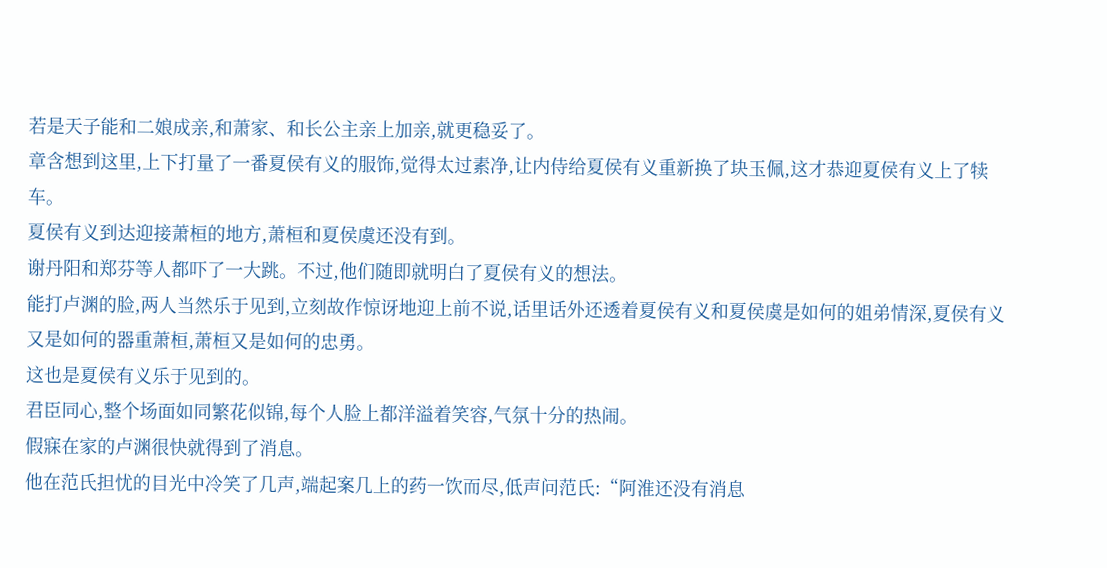若是天子能和二娘成亲,和萧家、和长公主亲上加亲,就更稳妥了。
章含想到这里,上下打量了一番夏侯有义的服饰,觉得太过素净,让内侍给夏侯有义重新换了块玉佩,这才恭迎夏侯有义上了犊车。
夏侯有义到达迎接萧桓的地方,萧桓和夏侯虞还没有到。
谢丹阳和郑芬等人都吓了一大跳。不过,他们随即就明白了夏侯有义的想法。
能打卢渊的脸,两人当然乐于见到,立刻故作惊讶地迎上前不说,话里话外还透着夏侯有义和夏侯虞是如何的姐弟情深,夏侯有义又是如何的器重萧桓,萧桓又是如何的忠勇。
这也是夏侯有义乐于见到的。
君臣同心,整个场面如同繁花似锦,每个人脸上都洋溢着笑容,气氛十分的热闹。
假寐在家的卢渊很快就得到了消息。
他在范氏担忧的目光中冷笑了几声,端起案几上的药一饮而尽,低声问范氏:“阿淮还没有消息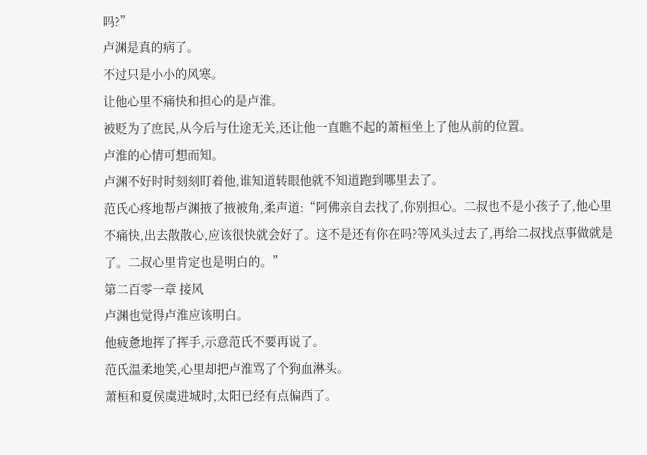吗?”
卢渊是真的病了。
不过只是小小的风寒。
让他心里不痛快和担心的是卢淮。
被贬为了庶民,从今后与仕途无关,还让他一直瞧不起的萧桓坐上了他从前的位置。
卢淮的心情可想而知。
卢渊不好时时刻刻盯着他,谁知道转眼他就不知道跑到哪里去了。
范氏心疼地帮卢渊掖了掖被角,柔声道:“阿佛亲自去找了,你别担心。二叔也不是小孩子了,他心里不痛快,出去散散心,应该很快就会好了。这不是还有你在吗?等风头过去了,再给二叔找点事做就是了。二叔心里肯定也是明白的。”
第二百零一章 接风
卢渊也觉得卢淮应该明白。
他疲惫地挥了挥手,示意范氏不要再说了。
范氏温柔地笑,心里却把卢淮骂了个狗血淋头。
萧桓和夏侯虞进城时,太阳已经有点偏西了。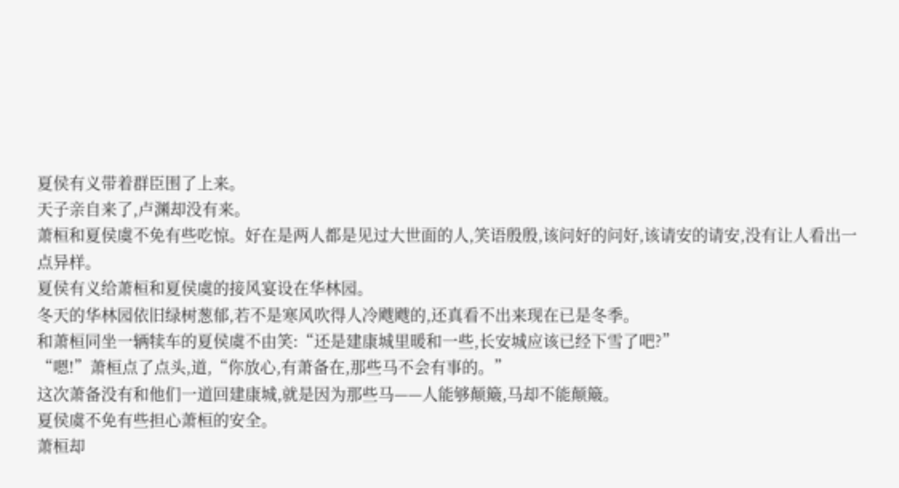夏侯有义带着群臣围了上来。
天子亲自来了,卢渊却没有来。
萧桓和夏侯虞不免有些吃惊。好在是两人都是见过大世面的人,笑语殷殷,该问好的问好,该请安的请安,没有让人看出一点异样。
夏侯有义给萧桓和夏侯虞的接风宴设在华林园。
冬天的华林园依旧绿树葱郁,若不是寒风吹得人冷飕飕的,还真看不出来现在已是冬季。
和萧桓同坐一辆犊车的夏侯虞不由笑:“还是建康城里暖和一些,长安城应该已经下雪了吧?”
“嗯!”萧桓点了点头,道,“你放心,有萧备在,那些马不会有事的。”
这次萧备没有和他们一道回建康城,就是因为那些马——人能够颠簸,马却不能颠簸。
夏侯虞不免有些担心萧桓的安全。
萧桓却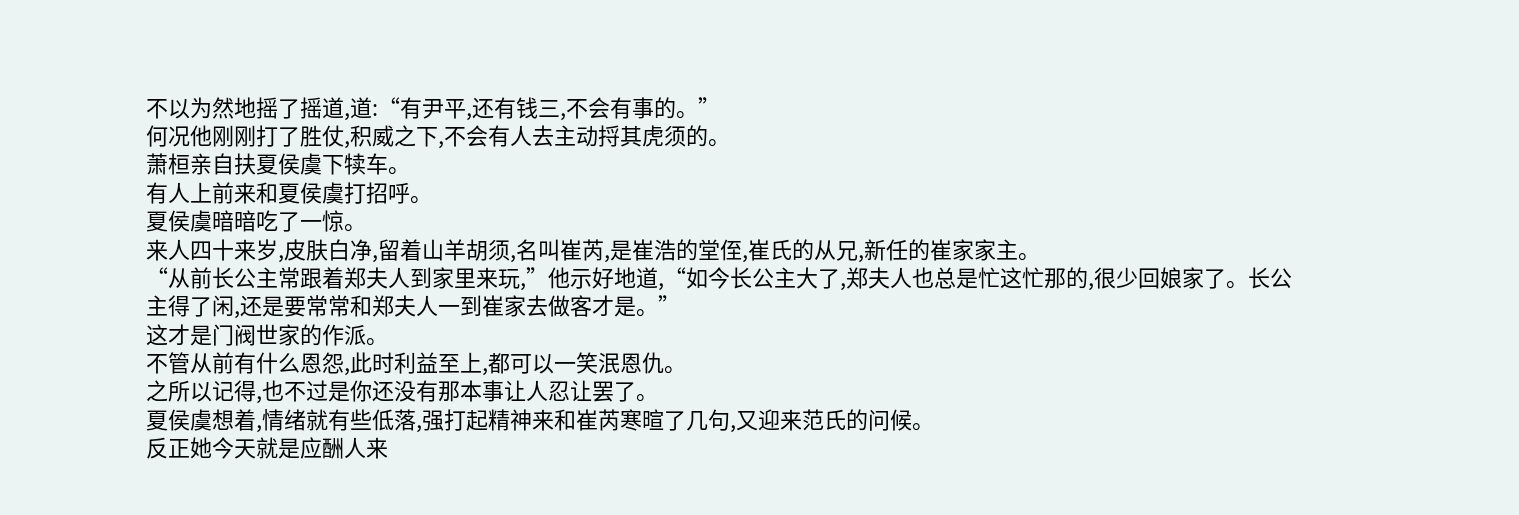不以为然地摇了摇道,道:“有尹平,还有钱三,不会有事的。”
何况他刚刚打了胜仗,积威之下,不会有人去主动捋其虎须的。
萧桓亲自扶夏侯虞下犊车。
有人上前来和夏侯虞打招呼。
夏侯虞暗暗吃了一惊。
来人四十来岁,皮肤白净,留着山羊胡须,名叫崔芮,是崔浩的堂侄,崔氏的从兄,新任的崔家家主。
“从前长公主常跟着郑夫人到家里来玩,”他示好地道,“如今长公主大了,郑夫人也总是忙这忙那的,很少回娘家了。长公主得了闲,还是要常常和郑夫人一到崔家去做客才是。”
这才是门阀世家的作派。
不管从前有什么恩怨,此时利益至上,都可以一笑泯恩仇。
之所以记得,也不过是你还没有那本事让人忍让罢了。
夏侯虞想着,情绪就有些低落,强打起精神来和崔芮寒暄了几句,又迎来范氏的问候。
反正她今天就是应酬人来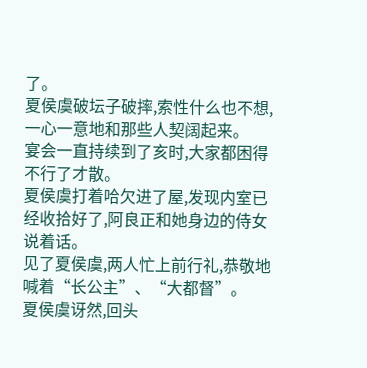了。
夏侯虞破坛子破摔,索性什么也不想,一心一意地和那些人契阔起来。
宴会一直持续到了亥时,大家都困得不行了才散。
夏侯虞打着哈欠进了屋,发现内室已经收拾好了,阿良正和她身边的侍女说着话。
见了夏侯虞,两人忙上前行礼,恭敬地喊着“长公主”、“大都督”。
夏侯虞讶然,回头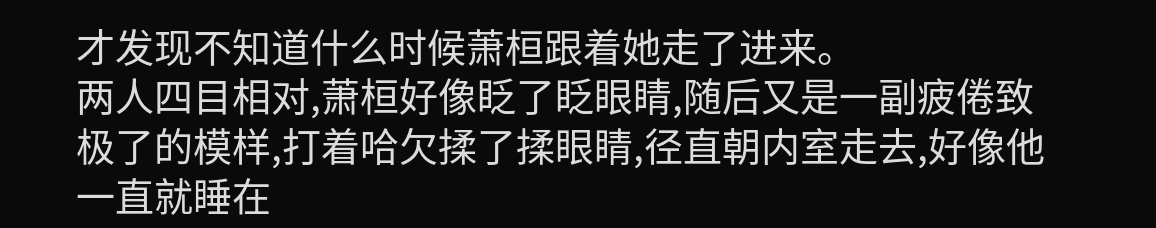才发现不知道什么时候萧桓跟着她走了进来。
两人四目相对,萧桓好像眨了眨眼睛,随后又是一副疲倦致极了的模样,打着哈欠揉了揉眼睛,径直朝内室走去,好像他一直就睡在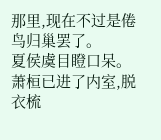那里,现在不过是倦鸟归巢罢了。
夏侯虞目瞪口呆。
萧桓已进了内室,脱衣梳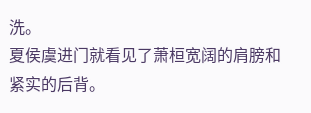洗。
夏侯虞进门就看见了萧桓宽阔的肩膀和紧实的后背。